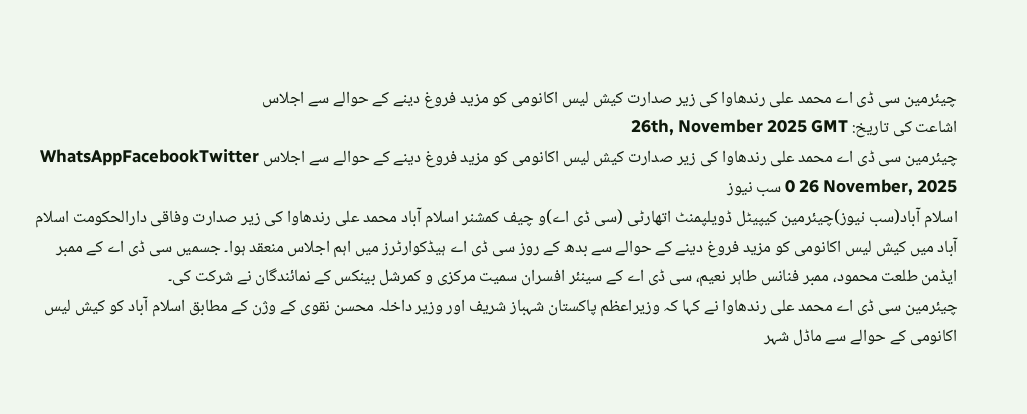چیئرمین سی ڈی اے محمد علی رندھاوا کی زیر صدارت کیش لیس اکانومی کو مزید فروغ دینے کے حوالے سے اجلاس
اشاعت کی تاریخ: 26th, November 2025 GMT
چیئرمین سی ڈی اے محمد علی رندھاوا کی زیر صدارت کیش لیس اکانومی کو مزید فروغ دینے کے حوالے سے اجلاس WhatsAppFacebookTwitter 0 26 November, 2025 سب نیوز
اسلام آباد(سب نیوز)چیئرمین کیپیٹل ڈویلپمنٹ اتھارٹی (سی ڈی اے)و چیف کمشنر اسلام آباد محمد علی رندھاوا کی زیر صدارت وفاقی دارالحکومت اسلام آباد میں کیش لیس اکانومی کو مزید فروغ دینے کے حوالے سے بدھ کے روز سی ڈی اے ہیڈکوارٹرز میں اہم اجلاس منعقد ہوا۔ جسمیں سی ڈی اے کے ممبر ایڈمن طلعت محمود، ممبر فنانس طاہر نعیم، سی ڈی اے کے سینئر افسران سمیت مرکزی و کمرشل بینکس کے نمائندگان نے شرکت کی۔
چیئرمین سی ڈی اے محمد علی رندھاوا نے کہا کہ وزیراعظم پاکستان شہباز شریف اور وزیر داخلہ محسن نقوی کے وژن کے مطابق اسلام آباد کو کیش لیس اکانومی کے حوالے سے ماڈل شہر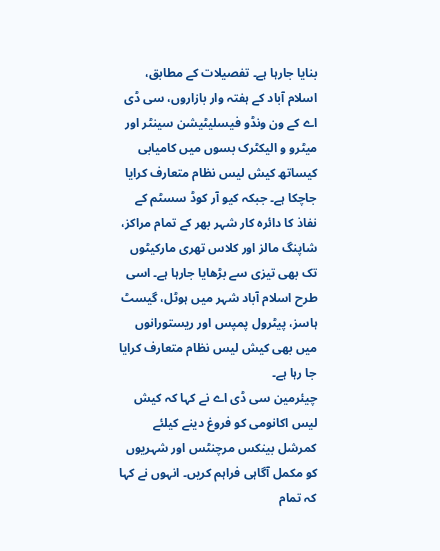بنایا جارہا ہے۔ تفصیلات کے مطابق، اسلام آباد کے ہفتہ وار بازاروں، سی ڈی اے کے ون ونڈو فیسلیٹیشن سینٹر اور میٹرو و الیکٹرک بسوں میں کامیابی کیساتھ کیش لیس نظام متعارف کرایا جاچکا ہے۔ جبکہ کیو آر کوڈ سسٹم کے نفاذ کا دائرہ کار شہر بھر کے تمام مراکز، شاپنگ مالز اور کلاس تھری مارکیٹوں تک بھی تیزی سے بڑھایا جارہا ہے۔ اسی طرح اسلام آباد شہر میں ہوٹل، گیسٹ ہاسز، پیٹرول پمپس اور ریستورانوں میں بھی کیش لیس نظام متعارف کرایا جا رہا ہے۔
چیئرمین سی ڈی اے نے کہا کہ کیش لیس اکانومی کو فروغ دینے کیلئے کمرشل بینکس مرچنٹس اور شہریوں کو مکمل آگاہی فراہم کریں۔ انہوں نے کہا کہ تمام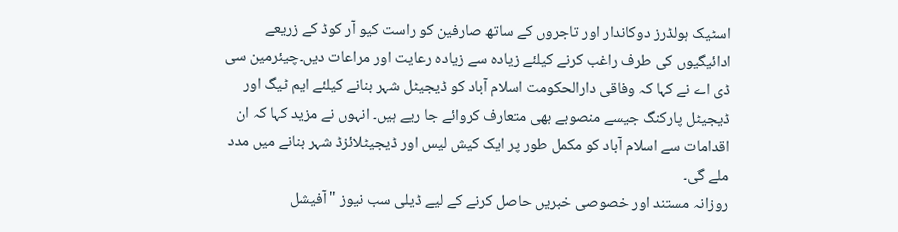اسٹیک ہولڈرز دوکاندار اور تاجروں کے ساتھ صارفین کو راست کیو آر کوڈ کے زریعے ادائیگیوں کی طرف راغب کرنے کیلئے زیادہ سے زیادہ رعایت اور مراعات دیں۔چیئرمین سی ڈی اے نے کہا کہ وفاقی دارالحکومت اسلام آباد کو ڈیجیٹل شہر بنانے کیلئے ایم ٹیگ اور ڈیجیٹل پارکنگ جیسے منصوبے بھی متعارف کروائے جا ریے ہیں۔ انہوں نے مزید کہا کہ ان اقدامات سے اسلام آباد کو مکمل طور پر ایک کیش لیس اور ڈیجیٹلائزڈ شہر بنانے میں مدد ملے گی۔
روزانہ مستند اور خصوصی خبریں حاصل کرنے کے لیے ڈیلی سب نیوز "آفیشل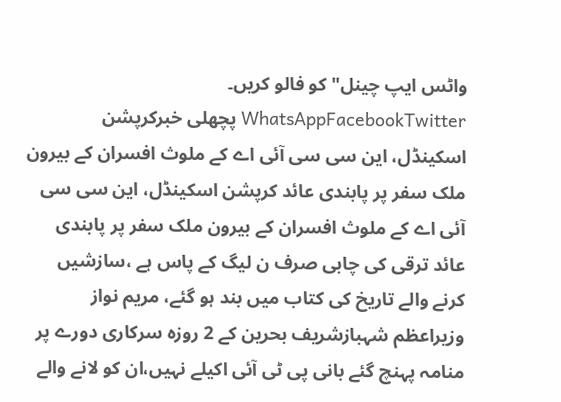واٹس ایپ چینل" کو فالو کریں۔
WhatsAppFacebookTwitter پچھلی خبرکرپشن اسکینڈل، این سی سی آئی اے کے ملوث افسران کے بیرون ملک سفر پر پابندی عائد کرپشن اسکینڈل، این سی سی آئی اے کے ملوث افسران کے بیرون ملک سفر پر پابندی عائد ترقی کی چابی صرف ن لیگ کے پاس ہے ،سازشیں کرنے والے تاریخ کی کتاب میں بند ہو گئے، مریم نواز وزیراعظم شہبازشریف بحرین کے 2 روزہ سرکاری دورے پر منامہ پہنچ گئے بانی پی ٹی آئی اکیلے نہیں،ان کو لانے والے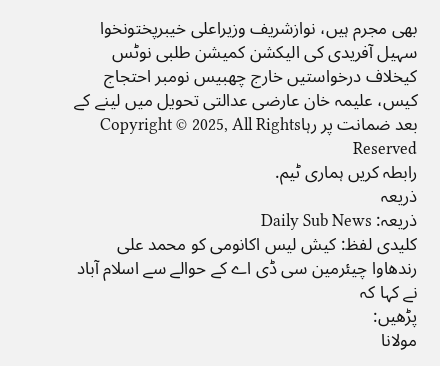بھی مجرم ہیں، نوازشریف وزیراعلی خیبرپختونخوا سہیل آفریدی کی الیکشن کمیشن طلبی نوٹس کیخلاف درخواستیں خارج چھبیس نومبر احتجاج کیس، علیمہ خان عارضی عدالتی تحویل میں لینے کے بعد ضمانت پر رہاCopyright © 2025, All Rights Reserved
رابطہ کریں ہماری ٹیم.
ذریعہ
ذریعہ: Daily Sub News
کلیدی لفظ: کیش لیس اکانومی کو محمد علی رندھاوا چیئرمین سی ڈی اے کے حوالے سے اسلام آباد نے کہا کہ
پڑھیں:
مولانا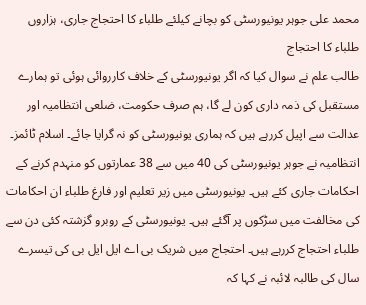محمد علی جوہر یونیورسٹی کو بچانے کیلئے طلباء کا احتجاج جاری، ہزاروں طلباء کا احتجاج
طالب علم نے سوال کیا کہ اگر یونیورسٹی کے خلاف کارروائی ہوئی تو ہمارے مستقبل کی ذمہ داری کون لے گا، ہم صرف حکومت، ضلعی انتظامیہ اور عدالت سے اپیل کررہے ہیں کہ ہماری یونیورسٹی کو نہ گرایا جائے۔ اسلام ٹائمز۔ انتظامیہ نے جوہر یونیورسٹی کی 40 میں سے 38 عمارتوں کو منہدم کرنے کے احکامات جاری کئے ہیں۔ یونیورسٹی میں زیر تعلیم اور فارغ طلباء ان احکامات کی مخالفت میں سڑکوں پر آگئے ہیں۔ یونیورسٹی کے روبرو گزشتہ کئی دن سے طلباء احتجاج کررہے ہیں۔ احتجاج میں شریک بی اے ایل ایل بی کی تیسرے سال کی طالبہ لائبہ نے کہا کہ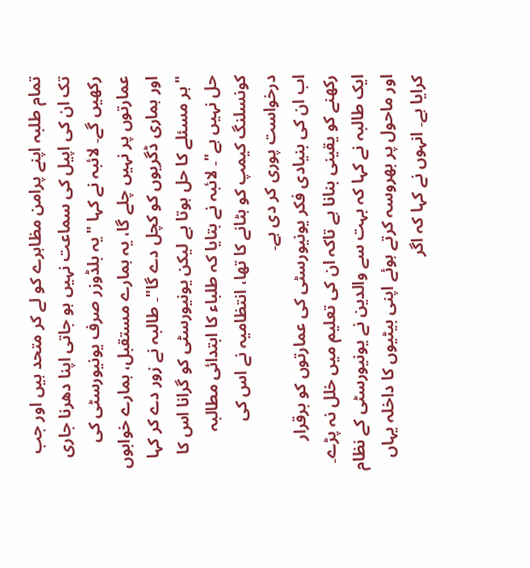تمام طلبہ اپنے پرامن مظاہرے کو لے کر متحد ہیں اور جب تک ان کی اپیل کی سماعت نہیں ہو جاتی اپنا دھرنا جاری رکھیں گے۔ لائبہ نے کہا "یہ بلڈوزر صرف یونیورسٹی کی عمارتوں پر نہیں چلے گا، یہ ہمارے مستقبل، ہمارے خوابوں اور ہماری ڈگریوں کو کچل دے گا"۔ طالبہ نے زور دے کر کہا "ہر مسئلے کا حل ہوتا ہے لیکن یونیورسٹی کو گرانا اس کا حل نہیں ہے"۔ لائبہ نے بتایا کہ طلباء کا ابتدائی مطالبہ کونسلنگ کیمپ کو ہٹانے کا تھا، انتظامیہ نے اس کی درخواست پوری کر دی ہے۔
اب ان کی بنیادی فکر یونیورسٹی کی عمارتوں کو برقرار رکھنے کو یقینی بنانا ہے تاکہ ان کی تعلیم میں خلل نہ پڑے۔ ایک طالبہ نے کہا کہ بہت سے والدین نے یونیورسٹی کے نظام اور ماحول پر بھروسہ کرتے ہوئے اپنی بیٹیوں کا داخلہ یہاں کرایا ہے۔ انہوں نے کہا کہ اگر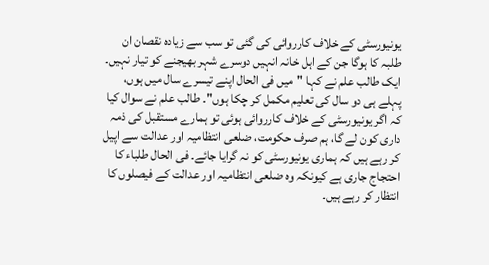یونیورسٹی کے خلاف کارروائی کی گئی تو سب سے زیادہ نقصان ان طلبہ کا ہوگا جن کے اہل خانہ انہیں دوسرے شہر بھیجنے کو تیار نہیں۔ ایک طالب علم نے کہا "میں فی الحال اپنے تیسرے سال میں ہوں، پہلے ہی دو سال کی تعلیم مکمل کر چکا ہوں"۔ طالب علم نے سوال کیا کہ اگر یونیورسٹی کے خلاف کارروائی ہوئی تو ہمارے مستقبل کی ذمہ داری کون لے گا، ہم صرف حکومت، ضلعی انتظامیہ اور عدالت سے اپیل کر رہے ہیں کہ ہماری یونیورسٹی کو نہ گرایا جائے۔ فی الحال طلباء کا احتجاج جاری ہے کیونکہ وہ ضلعی انتظامیہ اور عدالت کے فیصلوں کا انتظار کر رہے ہیں۔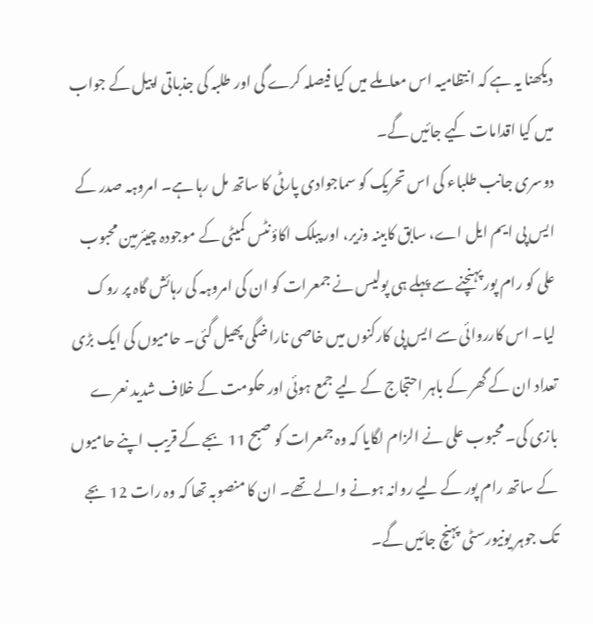دیکھنا یہ ہے کہ انتظامیہ اس معاملے میں کیا فیصلہ کرے گی اور طلبہ کی جذباتی اپیل کے جواب میں کیا اقدامات کیے جائیں گے۔
دوسری جانب طلباء کی اس تحریک کو سماجوادی پارٹی کا ساتھ مل رہا ہے۔ امروہہ صدر کے ایس پی ایم ایل اے، سابق کابینہ وزیر، اور پبلک اکاؤنٹس کمیٹی کے موجودہ چیئرمین محبوب علی کو رام پور پہنچنے سے پہلے ہی پولیس نے جمعرات کو ان کی امروہہ کی رہائش گاہ پر روک لیا۔ اس کارروائی سے ایس پی کارکنوں میں خاصی ناراضگی پھیل گئی۔ حامیوں کی ایک بڑی تعداد ان کے گھر کے باہر احتجاج کے لیے جمع ہوئی اور حکومت کے خلاف شدید نعرے بازی کی۔ محبوب علی نے الزام لگایا کہ وہ جمعرات کو صبح 11 بجے کے قریب اپنے حامیوں کے ساتھ رام پور کے لیے روانہ ہونے والے تھے۔ ان کا منصوبہ تھا کہ وہ رات 12 بجے تک جوہر یونیورسٹی پہنچ جائیں گے۔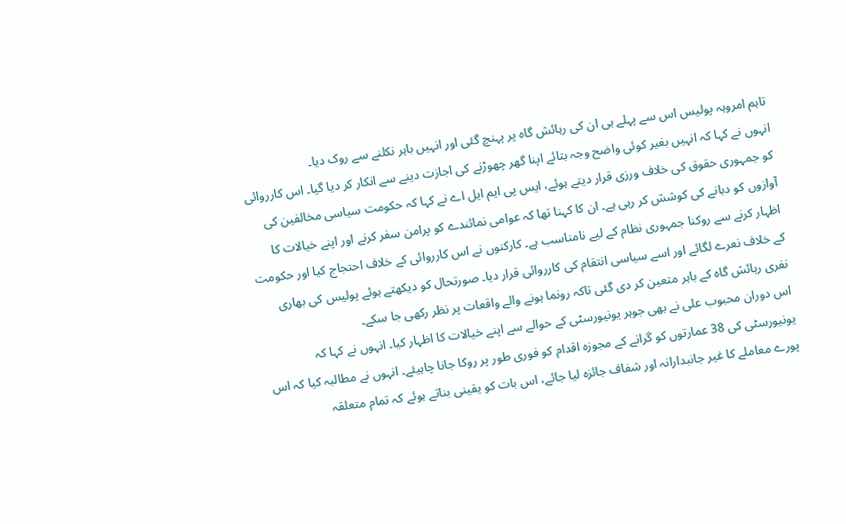تاہم امروہہ پولیس اس سے پہلے ہی ان کی رہائش گاہ پر پہنچ گئی اور انہیں باہر نکلنے سے روک دیا۔
انہوں نے کہا کہ انہیں بغیر کوئی واضح وجہ بتائے اپنا گھر چھوڑنے کی اجازت دینے سے انکار کر دیا گیا۔ اس کارروائی کو جمہوری حقوق کی خلاف ورزی قرار دیتے ہوئے، ایس پی ایم ایل اے نے کہا کہ حکومت سیاسی مخالفین کی آوازوں کو دبانے کی کوشش کر رہی ہے۔ ان کا کہنا تھا کہ عوامی نمائندے کو پرامن سفر کرنے اور اپنے خیالات کا اظہار کرنے سے روکنا جمہوری نظام کے لیے نامناسب ہے۔ کارکنوں نے اس کارروائی کے خلاف احتجاج کیا اور حکومت کے خلاف نعرے لگائے اور اسے سیاسی انتقام کی کارروائی قرار دیا۔ صورتحال کو دیکھتے ہوئے پولیس کی بھاری نفری رہائش گاہ کے باہر متعین کر دی گئی تاکہ رونما ہونے والے واقعات پر نظر رکھی جا سکے۔
اس دوران محبوب علی نے بھی جوہر یونیورسٹی کے حوالے سے اپنے خیالات کا اظہار کیا۔ انہوں نے کہا کہ یونیورسٹی کی 38 عمارتوں کو گرانے کے مجوزہ اقدام کو فوری طور پر روکا جانا چاہیئے۔ انہوں نے مطالبہ کیا کہ اس پورے معاملے کا غیر جانبدارانہ اور شفاف جائزہ لیا جائے، اس بات کو یقینی بناتے ہوئے کہ تمام متعلقہ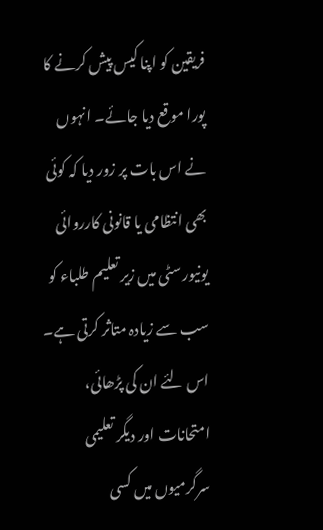فریقین کو اپنا کیس پیش کرنے کا پورا موقع دیا جائے۔ انہوں نے اس بات پر زور دیا کہ کوئی بھی انتظامی یا قانونی کارروائی یونیورسٹی میں زیر تعلیم طلباء کو سب سے زیادہ متاثر کرتی ہے۔ اس لئے ان کی پڑھائی، امتحانات اور دیگر تعلیمی سرگرمیوں میں کسی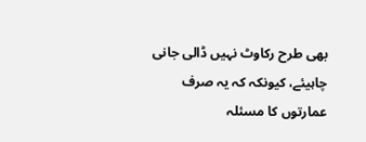بھی طرح رکاوٹ نہیں ڈالی جانی چاہیئے، کیونکہ کہ یہ صرف عمارتوں کا مسئلہ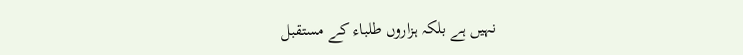نہیں ہے بلکہ ہزاروں طلباء کے مستقبل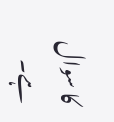کا سوال ہے۔